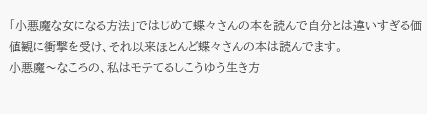「小悪魔な女になる方法」ではじめて蝶々さんの本を読んで自分とは違いすぎる価値観に衝撃を受け、それ以来ほとんど蝶々さんの本は読んでます。
小悪魔〜なころの、私はモテてるしこうゆう生き方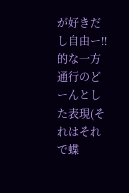が好きだし自由ー!!的な一方通行のどーんとした表現(それはそれで蝶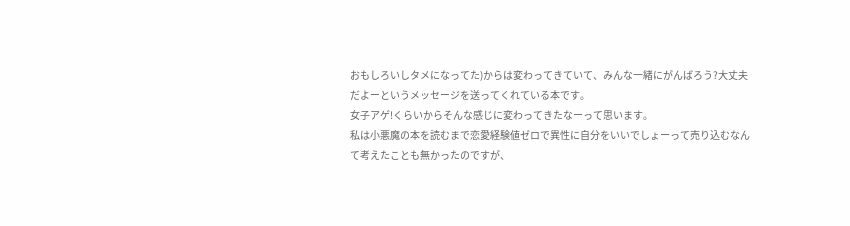おもしろいしタメになってた)からは変わってきていて、みんな一緒にがんばろう?大丈夫だよーというメッセージを送ってくれている本です。
女子アゲ!くらいからそんな感じに変わってきたなーって思います。
私は小悪魔の本を読むまで恋愛経験値ゼロで異性に自分をいいでしょーって売り込むなんて考えたことも無かったのですが、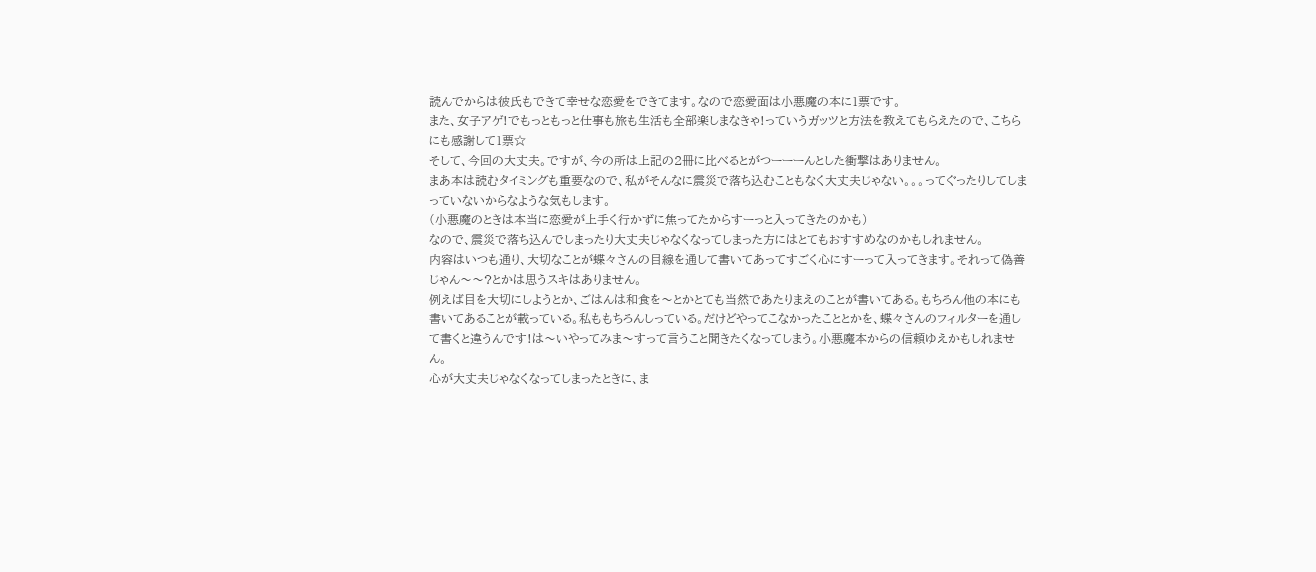読んでからは彼氏もできて幸せな恋愛をできてます。なので恋愛面は小悪魔の本に1票です。
また、女子アゲ!でもっともっと仕事も旅も生活も全部楽しまなきゃ!っていうガッツと方法を教えてもらえたので、こちらにも感謝して1票☆
そして、今回の大丈夫。ですが、今の所は上記の2冊に比べるとがつーーーんとした衝撃はありません。
まあ本は読むタイミングも重要なので、私がそんなに震災で落ち込むこともなく大丈夫じゃない。。。ってぐったりしてしまっていないからなような気もします。
(小悪魔のときは本当に恋愛が上手く行かずに焦ってたからすーっと入ってきたのかも)
なので、震災で落ち込んでしまったり大丈夫じゃなくなってしまった方にはとてもおすすめなのかもしれません。
内容はいつも通り、大切なことが蝶々さんの目線を通して書いてあってすごく心にすーって入ってきます。それって偽善じゃん〜〜?とかは思うスキはありません。
例えば目を大切にしようとか、ごはんは和食を〜とかとても当然であたりまえのことが書いてある。もちろん他の本にも書いてあることが載っている。私ももちろんしっている。だけどやってこなかったこととかを、蝶々さんのフィルターを通して書くと違うんです!は〜いやってみま〜すって言うこと聞きたくなってしまう。小悪魔本からの信頼ゆえかもしれません。
心が大丈夫じゃなくなってしまったときに、ま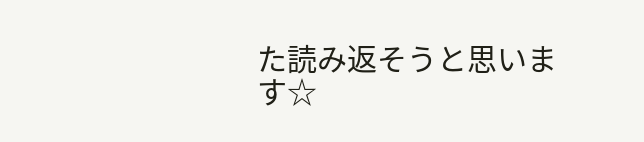た読み返そうと思います☆